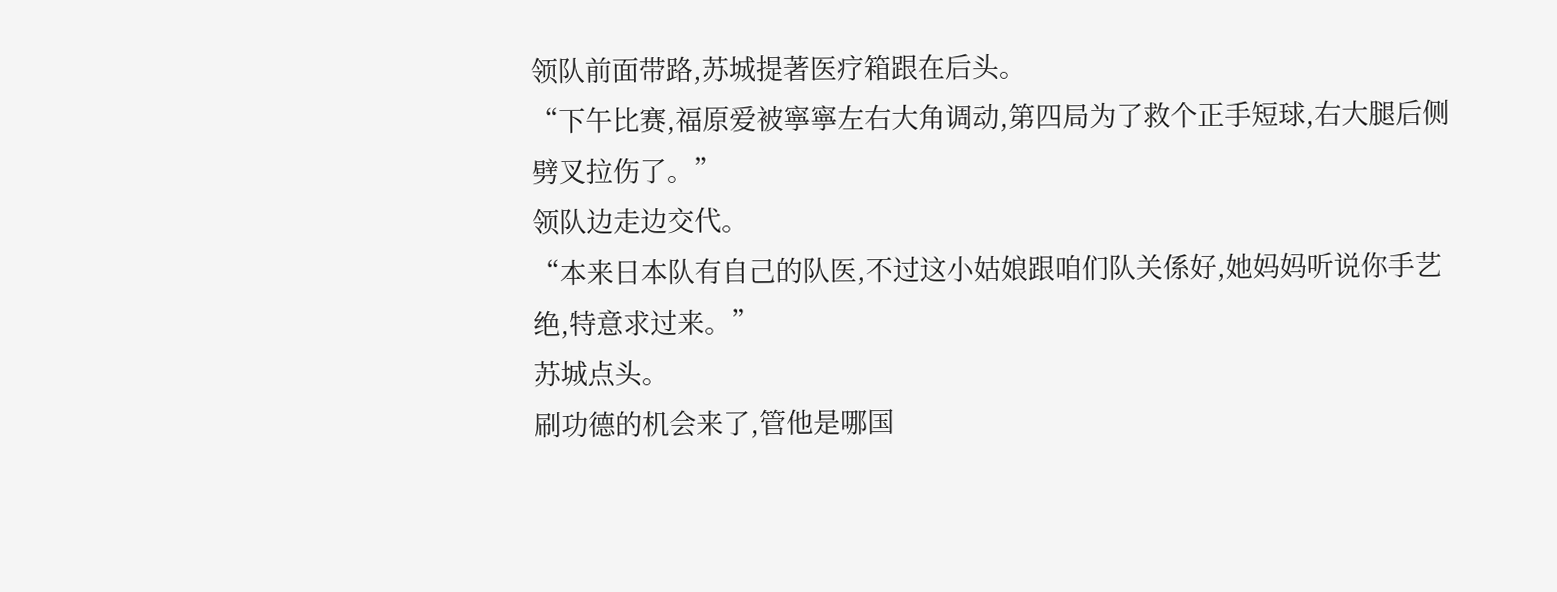领队前面带路,苏城提著医疗箱跟在后头。
“下午比赛,福原爱被寧寧左右大角调动,第四局为了救个正手短球,右大腿后侧劈叉拉伤了。”
领队边走边交代。
“本来日本队有自己的队医,不过这小姑娘跟咱们队关係好,她妈妈听说你手艺绝,特意求过来。”
苏城点头。
刷功德的机会来了,管他是哪国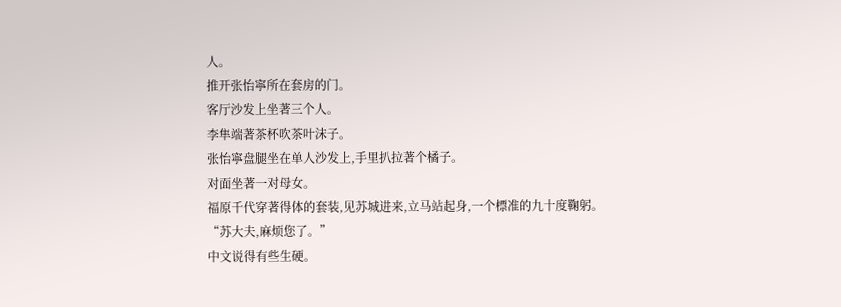人。
推开张怡寧所在套房的门。
客厅沙发上坐著三个人。
李隼端著茶杯吹茶叶沫子。
张怡寧盘腿坐在单人沙发上,手里扒拉著个橘子。
对面坐著一对母女。
福原千代穿著得体的套装,见苏城进来,立马站起身,一个標准的九十度鞠躬。
“苏大夫,麻烦您了。”
中文说得有些生硬。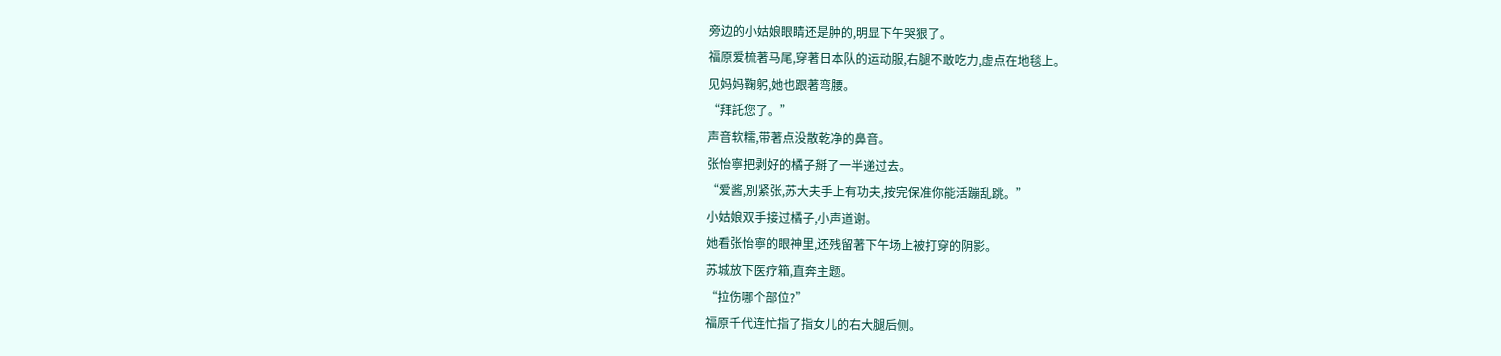旁边的小姑娘眼睛还是肿的,明显下午哭狠了。
福原爱梳著马尾,穿著日本队的运动服,右腿不敢吃力,虚点在地毯上。
见妈妈鞠躬,她也跟著弯腰。
“拜託您了。”
声音软糯,带著点没散乾净的鼻音。
张怡寧把剥好的橘子掰了一半递过去。
“爱酱,別紧张,苏大夫手上有功夫,按完保准你能活蹦乱跳。”
小姑娘双手接过橘子,小声道谢。
她看张怡寧的眼神里,还残留著下午场上被打穿的阴影。
苏城放下医疗箱,直奔主题。
“拉伤哪个部位?”
福原千代连忙指了指女儿的右大腿后侧。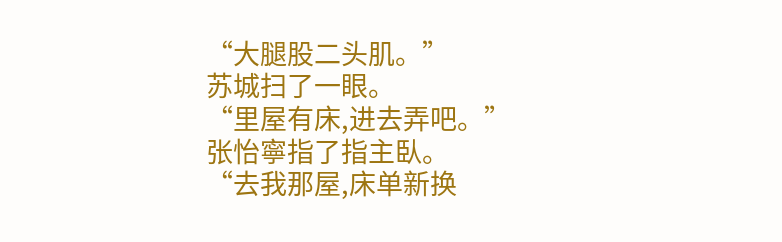“大腿股二头肌。”
苏城扫了一眼。
“里屋有床,进去弄吧。”
张怡寧指了指主臥。
“去我那屋,床单新换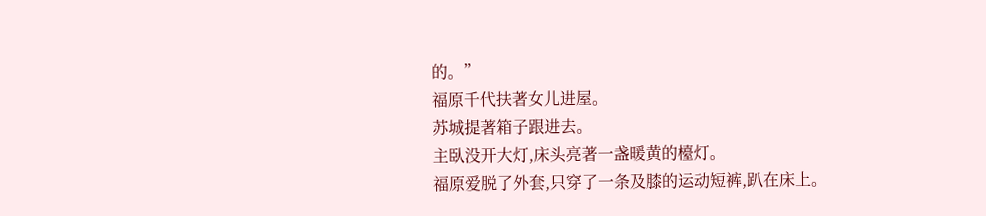的。”
福原千代扶著女儿进屋。
苏城提著箱子跟进去。
主臥没开大灯,床头亮著一盏暖黄的檯灯。
福原爱脱了外套,只穿了一条及膝的运动短裤,趴在床上。